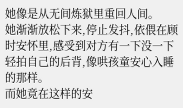她像是从无间炼狱里重回人间。
她渐渐放松下来,停止发抖,依偎在顾时安怀里,感受到对方有一下没一下轻拍自己的后背,像哄孩童安心入睡的那样。
而她竟在这样的安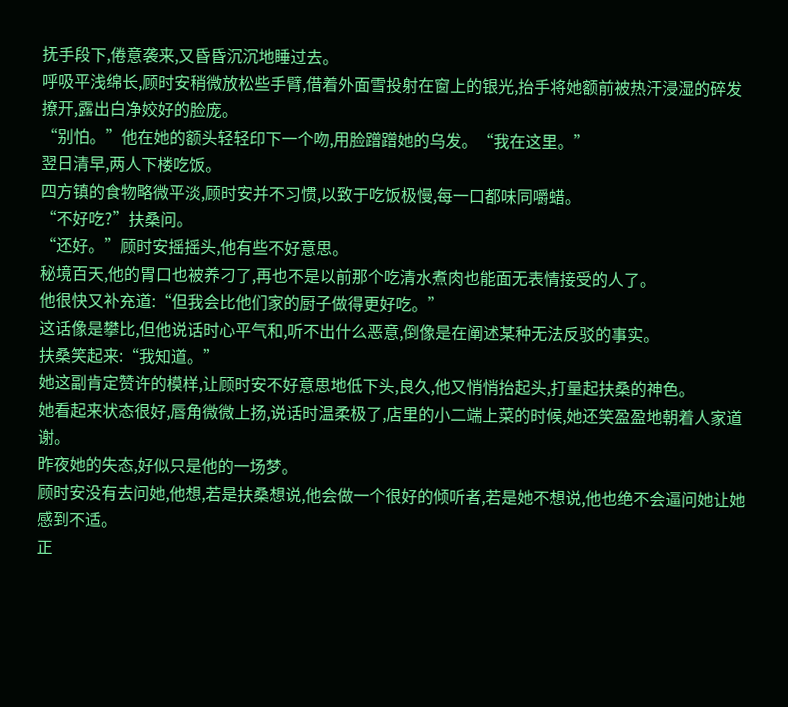抚手段下,倦意袭来,又昏昏沉沉地睡过去。
呼吸平浅绵长,顾时安稍微放松些手臂,借着外面雪投射在窗上的银光,抬手将她额前被热汗浸湿的碎发撩开,露出白净姣好的脸庞。
“别怕。”他在她的额头轻轻印下一个吻,用脸蹭蹭她的乌发。“我在这里。”
翌日清早,两人下楼吃饭。
四方镇的食物略微平淡,顾时安并不习惯,以致于吃饭极慢,每一口都味同嚼蜡。
“不好吃?”扶桑问。
“还好。”顾时安摇摇头,他有些不好意思。
秘境百天,他的胃口也被养刁了,再也不是以前那个吃清水煮肉也能面无表情接受的人了。
他很快又补充道:“但我会比他们家的厨子做得更好吃。”
这话像是攀比,但他说话时心平气和,听不出什么恶意,倒像是在阐述某种无法反驳的事实。
扶桑笑起来:“我知道。”
她这副肯定赞许的模样,让顾时安不好意思地低下头,良久,他又悄悄抬起头,打量起扶桑的神色。
她看起来状态很好,唇角微微上扬,说话时温柔极了,店里的小二端上菜的时候,她还笑盈盈地朝着人家道谢。
昨夜她的失态,好似只是他的一场梦。
顾时安没有去问她,他想,若是扶桑想说,他会做一个很好的倾听者,若是她不想说,他也绝不会逼问她让她感到不适。
正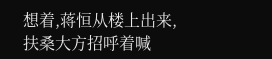想着,蒋恒从楼上出来,扶桑大方招呼着喊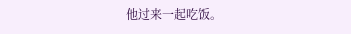他过来一起吃饭。